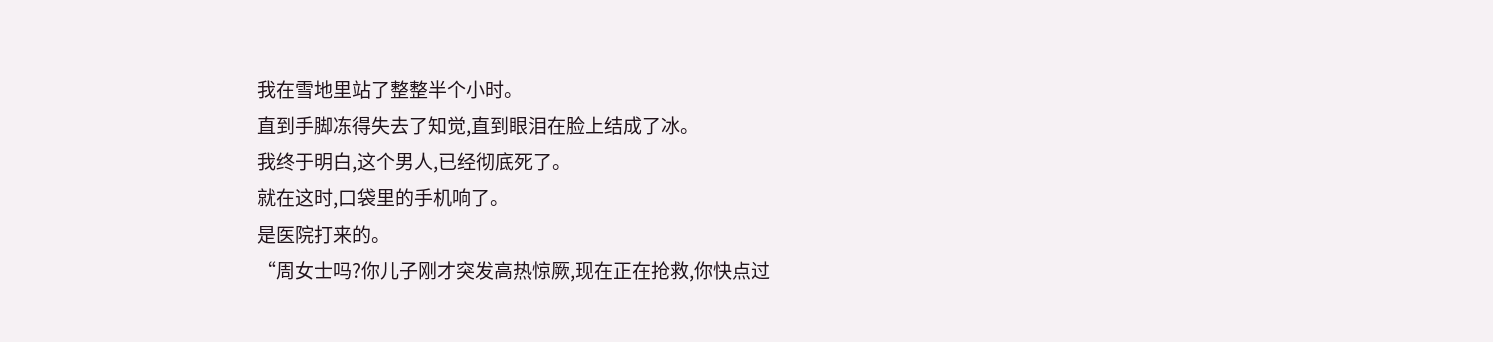我在雪地里站了整整半个小时。
直到手脚冻得失去了知觉,直到眼泪在脸上结成了冰。
我终于明白,这个男人,已经彻底死了。
就在这时,口袋里的手机响了。
是医院打来的。
“周女士吗?你儿子刚才突发高热惊厥,现在正在抢救,你快点过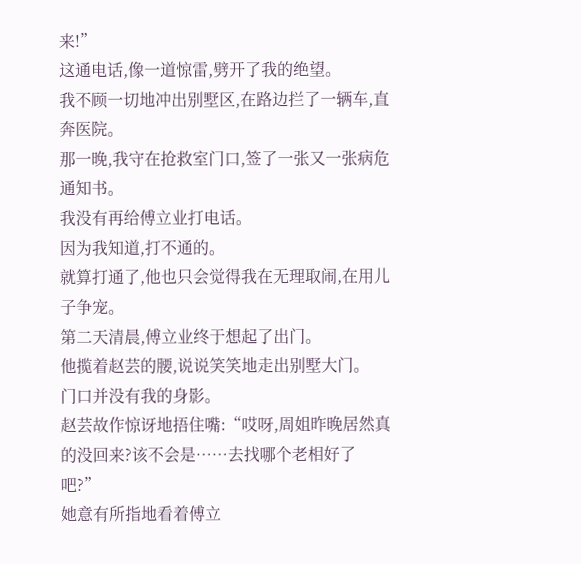来!”
这通电话,像一道惊雷,劈开了我的绝望。
我不顾一切地冲出别墅区,在路边拦了一辆车,直奔医院。
那一晚,我守在抢救室门口,签了一张又一张病危通知书。
我没有再给傅立业打电话。
因为我知道,打不通的。
就算打通了,他也只会觉得我在无理取闹,在用儿子争宠。
第二天清晨,傅立业终于想起了出门。
他揽着赵芸的腰,说说笑笑地走出别墅大门。
门口并没有我的身影。
赵芸故作惊讶地捂住嘴:“哎呀,周姐昨晚居然真的没回来?该不会是……去找哪个老相好了吧?”
她意有所指地看着傅立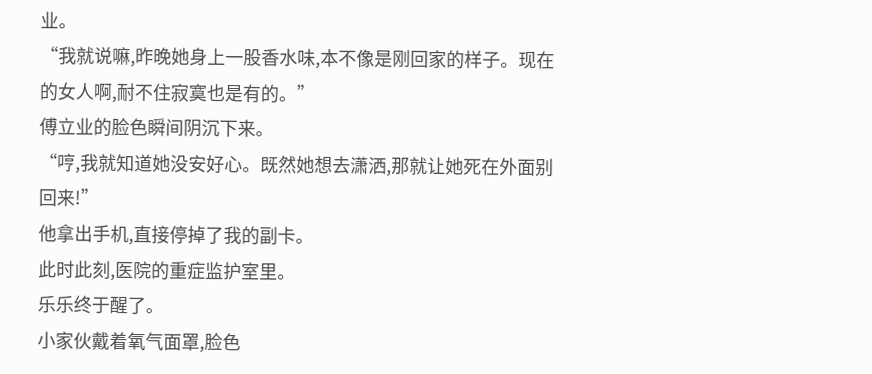业。
“我就说嘛,昨晚她身上一股香水味,本不像是刚回家的样子。现在的女人啊,耐不住寂寞也是有的。”
傅立业的脸色瞬间阴沉下来。
“哼,我就知道她没安好心。既然她想去潇洒,那就让她死在外面别回来!”
他拿出手机,直接停掉了我的副卡。
此时此刻,医院的重症监护室里。
乐乐终于醒了。
小家伙戴着氧气面罩,脸色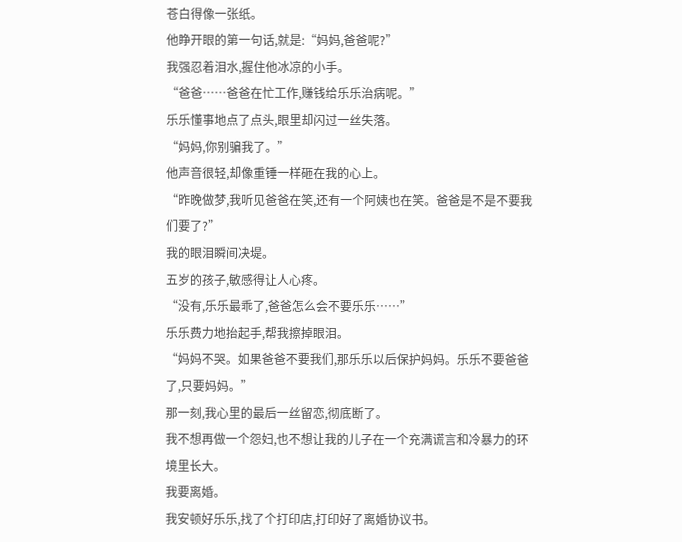苍白得像一张纸。
他睁开眼的第一句话,就是:“妈妈,爸爸呢?”
我强忍着泪水,握住他冰凉的小手。
“爸爸……爸爸在忙工作,赚钱给乐乐治病呢。”
乐乐懂事地点了点头,眼里却闪过一丝失落。
“妈妈,你别骗我了。”
他声音很轻,却像重锤一样砸在我的心上。
“昨晚做梦,我听见爸爸在笑,还有一个阿姨也在笑。爸爸是不是不要我们要了?”
我的眼泪瞬间决堤。
五岁的孩子,敏感得让人心疼。
“没有,乐乐最乖了,爸爸怎么会不要乐乐……”
乐乐费力地抬起手,帮我擦掉眼泪。
“妈妈不哭。如果爸爸不要我们,那乐乐以后保护妈妈。乐乐不要爸爸了,只要妈妈。”
那一刻,我心里的最后一丝留恋,彻底断了。
我不想再做一个怨妇,也不想让我的儿子在一个充满谎言和冷暴力的环境里长大。
我要离婚。
我安顿好乐乐,找了个打印店,打印好了离婚协议书。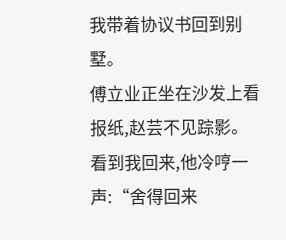我带着协议书回到别墅。
傅立业正坐在沙发上看报纸,赵芸不见踪影。
看到我回来,他冷哼一声:“舍得回来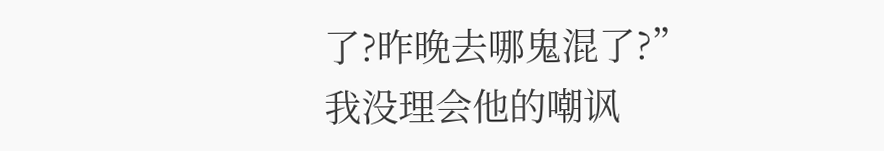了?昨晚去哪鬼混了?”
我没理会他的嘲讽